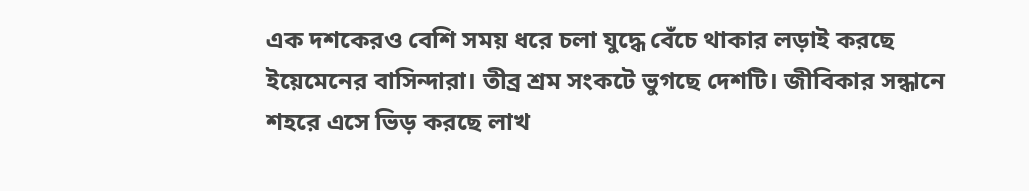এক দশকেরও বেশি সময় ধরে চলা যুদ্ধে বেঁচে থাকার লড়াই করছে ইয়েমেনের বাসিন্দারা। তীব্র শ্রম সংকটে ভুগছে দেশটি। জীবিকার সন্ধানে শহরে এসে ভিড় করছে লাখ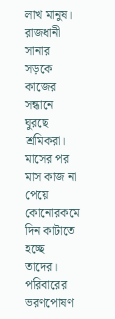লাখ মানুষ। রাজধানী সানার সড়কে কাজের সন্ধানে ঘুরছে শ্রমিকরা।
মাসের পর মাস কাজ না পেয়ে কোনোরকমে দিন কাটাতে হচ্ছে তাদের। পরিবারের ভরণপোষণ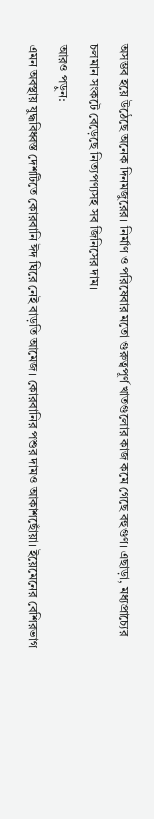অসম্ভব হয়ে উঠেছে অনেক দিনমজুরের। নির্মাণ ও পরিষেবার মতো গুরুত্বপূর্ণ খাতগুলোর কাজ কমে গেছে বহুগুণ। এছাড়া, মধ্যপ্রাচ্যের চলমান সংকটে বেড়েছে নিত্যপণ্যসহ সব জিনিসের দাম।
আরও পড়ুন:
এমন অবস্থায় যুদ্ধবিধ্বস্ত দেশটিতে কোরবানি ঈদ ঘিরে নেই বাড়তি আমেজ। কোরবানির পশুর দামও আকাশছোঁয়া। ইয়েমেনের বেশিরভাগ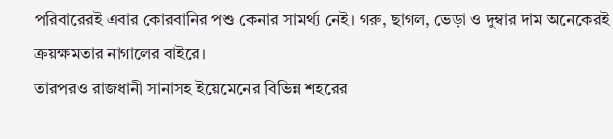পরিবারেরই এবার কোরবানির পশু কেনার সামর্থ্য নেই। গরু, ছাগল, ভেড়া ও দুম্বার দাম অনেকেরই ক্রয়ক্ষমতার নাগালের বাইরে।
তারপরও রাজধানী সানাসহ ইয়েমেনের বিভিন্ন শহরের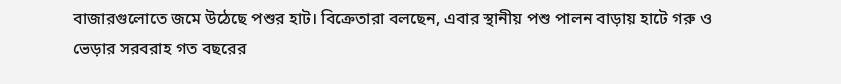বাজারগুলোতে জমে উঠেছে পশুর হাট। বিক্রেতারা বলছেন, এবার স্থানীয় পশু পালন বাড়ায় হাটে গরু ও ভেড়ার সরবরাহ গত বছরের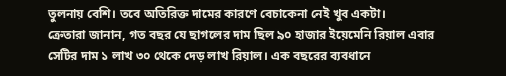তুলনায় বেশি। তবে অতিরিক্ত দামের কারণে বেচাকেনা নেই খুব একটা।
ক্রেতারা জানান, গত বছর যে ছাগলের দাম ছিল ৯০ হাজার ইয়েমেনি রিয়াল এবার সেটির দাম ১ লাখ ৩০ থেকে দেড় লাখ রিয়াল। এক বছরের ব্যবধানে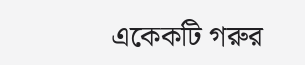একেকটি গরুর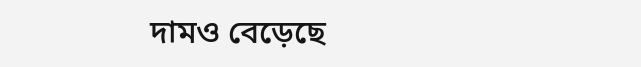দামও বেড়েছে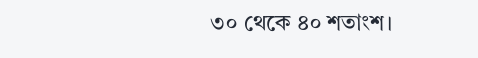৩০ থেকে ৪০ শতাংশ।